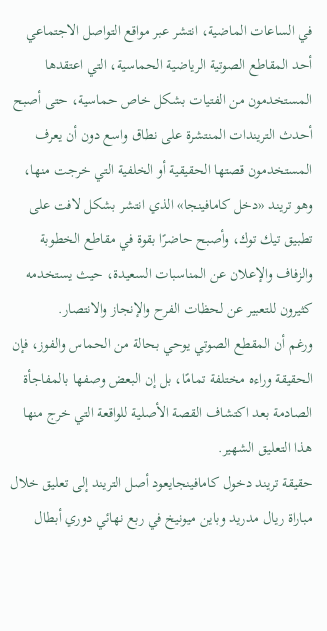في الساعات الماضية، انتشر عبر مواقع التواصل الاجتماعي أحد المقاطع الصوتية الرياضية الحماسية، التي اعتقدها المستخدمون من الفتيات بشكل خاص حماسية، حتى أصبح أحدث التريندات المنتشرة على نطاق واسع دون أن يعرف المستخدمون قصتها الحقيقية أو الخلفية التي خرجت منها، وهو تريند «دخل كامافينجا» الذي انتشر بشكل لافت على تطبيق تيك توك، وأصبح حاضرًا بقوة في مقاطع الخطوبة والزفاف والإعلان عن المناسبات السعيدة، حيث يستخدمه كثيرون للتعبير عن لحظات الفرح والإنجاز والانتصار.
ورغم أن المقطع الصوتي يوحي بحالة من الحماس والفوز، فإن الحقيقة وراءه مختلفة تمامًا، بل إن البعض وصفها بالمفاجأة الصادمة بعد اكتشاف القصة الأصلية للواقعة التي خرج منها هذا التعليق الشهير.
حقيقة تريند دخول كامافينجايعود أصل التريند إلى تعليق خلال مباراة ريال مدريد وباين ميونيخ في ربع نهائي دوري أبطال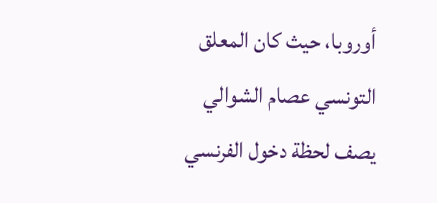أوروبا، حيث كان المعلق التونسي عصام الشوالي يصف لحظة دخول الفرنسي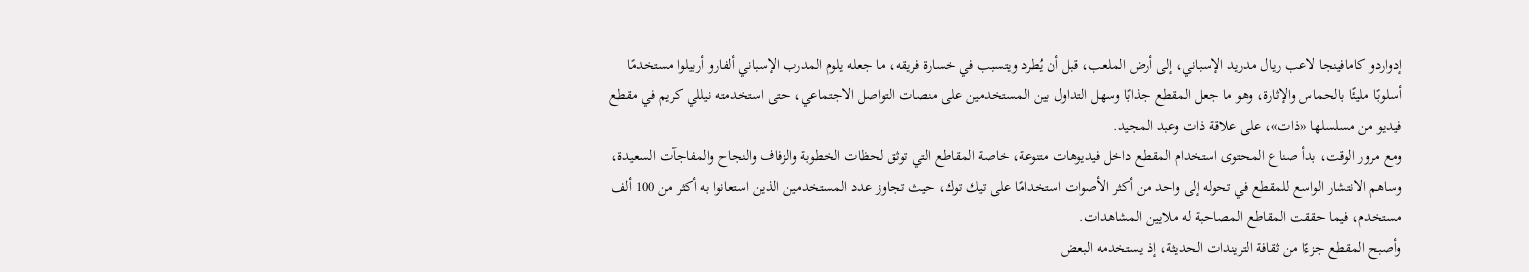إدواردو كامافينجا لاعب ريال مدريد الإسباني، إلى أرض الملعب، قبل أن يُطرد ويتسبب في خسارة فريقه، ما جعله يلوم المدرب الإسباني ألفارو أربيلوا مستخدمًا أسلوبًا مليئًا بالحماس والإثارة، وهو ما جعل المقطع جذابًا وسهل التداول بين المستخدمين على منصات التواصل الاجتماعي، حتى استخدمته نيللي كريم في مقطع فيديو من مسلسلها «ذات»، على علاقة ذات وعبد المجيد.
ومع مرور الوقت، بدأ صناع المحتوى استخدام المقطع داخل فيديوهات متنوعة، خاصة المقاطع التي توثق لحظات الخطوبة والزفاف والنجاح والمفاجآت السعيدة، وساهم الانتشار الواسع للمقطع في تحوله إلى واحد من أكثر الأصوات استخدامًا على تيك توك، حيث تجاوز عدد المستخدمين الذين استعانوا به أكثر من 100 ألف مستخدم، فيما حققت المقاطع المصاحبة له ملايين المشاهدات.
وأصبح المقطع جزءًا من ثقافة التريندات الحديثة، إذ يستخدمه البعض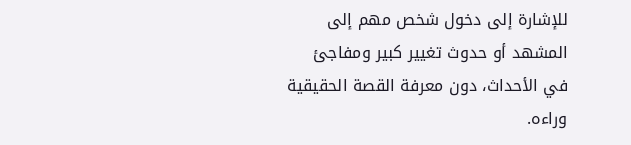للإشارة إلى دخول شخص مهم إلى المشهد أو حدوث تغيير كبير ومفاجئ في الأحداث، دون معرفة القصة الحقيقية وراءه.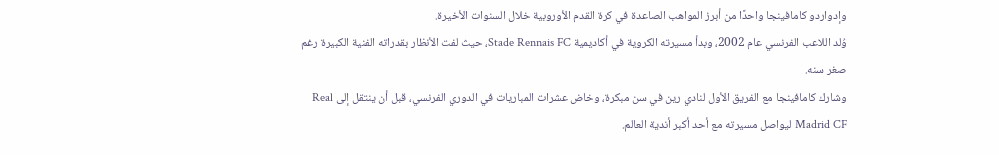وإدواردو كامافينجا واحدًا من أبرز المواهب الصاعدة في كرة القدم الأوروبية خلال السنوات الأخيرة.
وُلد اللاعب الفرنسي عام 2002، وبدأ مسيرته الكروية في أكاديمية Stade Rennais FC، حيث لفت الأنظار بقدراته الفنية الكبيرة رغم صغر سنه.
وشارك كامافينجا مع الفريق الأول لنادي رين في سن مبكرة، وخاض عشرات المباريات في الدوري الفرنسي، قبل أن ينتقل إلى Real Madrid CF ليواصل مسيرته مع أحد أكبر أندية العالم.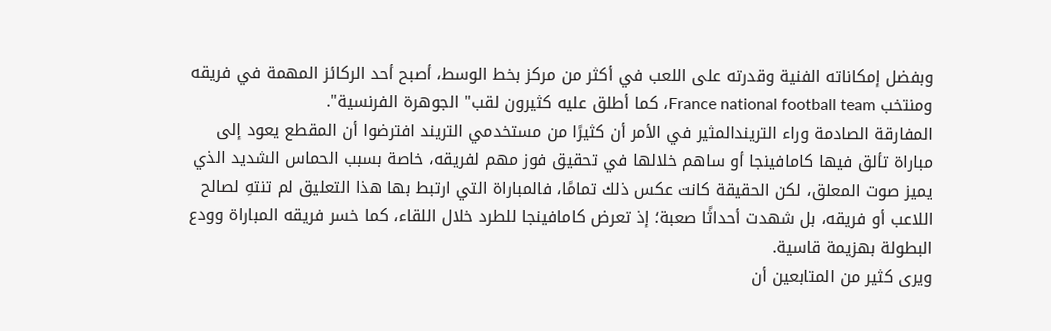وبفضل إمكاناته الفنية وقدرته على اللعب في أكثر من مركز بخط الوسط، أصبح أحد الركائز المهمة في فريقه ومنتخب France national football team، كما أطلق عليه كثيرون لقب" الجوهرة الفرنسية".
المفارقة الصادمة وراء التريندالمثير في الأمر أن كثيرًا من مستخدمي التريند افترضوا أن المقطع يعود إلى مباراة تألق فيها كامافينجا أو ساهم خلالها في تحقيق فوز مهم لفريقه، خاصة بسبب الحماس الشديد الذي يميز صوت المعلق، لكن الحقيقة كانت عكس ذلك تمامًا، فالمباراة التي ارتبط بها هذا التعليق لم تنتهِ لصالح اللاعب أو فريقه، بل شهدت أحداثًا صعبة؛ إذ تعرض كامافينجا للطرد خلال اللقاء، كما خسر فريقه المباراة وودع البطولة بهزيمة قاسية.
ويرى كثير من المتابعين أن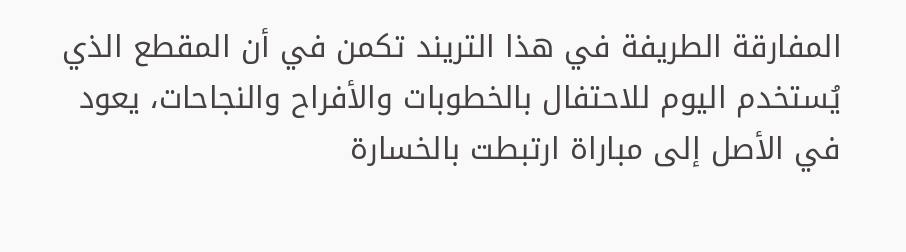المفارقة الطريفة في هذا التريند تكمن في أن المقطع الذي يُستخدم اليوم للاحتفال بالخطوبات والأفراح والنجاحات، يعود في الأصل إلى مباراة ارتبطت بالخسارة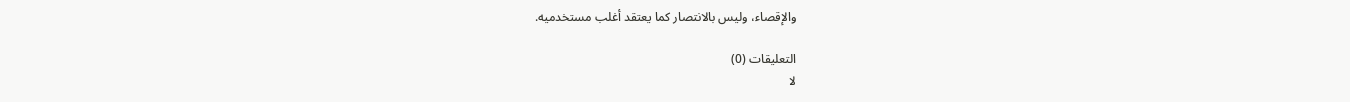والإقصاء، وليس بالانتصار كما يعتقد أغلب مستخدميه.

التعليقات (0)
لا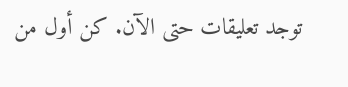توجد تعليقات حتى الآن. كن أول من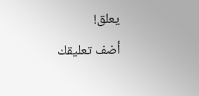يعلق!
أضف تعليقك